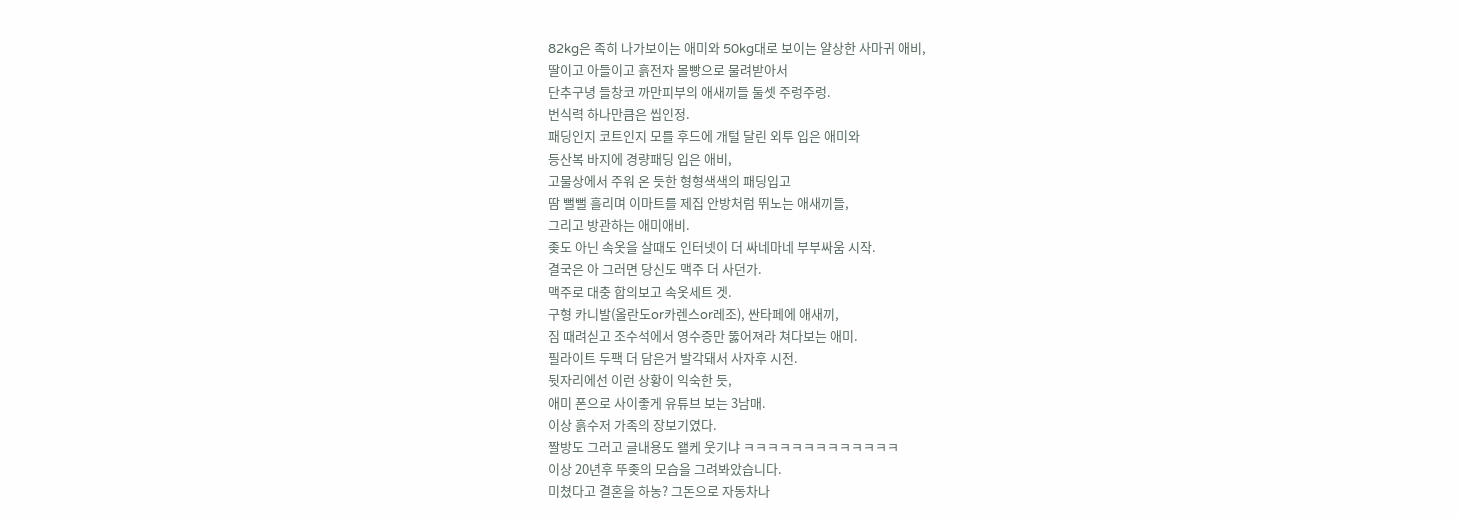82kg은 족히 나가보이는 애미와 50kg대로 보이는 얄상한 사마귀 애비,
딸이고 아들이고 흙전자 몰빵으로 물려받아서
단추구녕 들창코 까만피부의 애새끼들 둘셋 주렁주렁.
번식력 하나만큼은 씹인정.
패딩인지 코트인지 모를 후드에 개털 달린 외투 입은 애미와
등산복 바지에 경량패딩 입은 애비,
고물상에서 주워 온 듯한 형형색색의 패딩입고
땀 뻘뻘 흘리며 이마트를 제집 안방처럼 뛰노는 애새끼들,
그리고 방관하는 애미애비.
좆도 아닌 속옷을 살때도 인터넷이 더 싸네마네 부부싸움 시작.
결국은 아 그러면 당신도 맥주 더 사던가.
맥주로 대충 합의보고 속옷세트 겟.
구형 카니발(올란도or카렌스or레조), 싼타페에 애새끼,
짐 때려싣고 조수석에서 영수증만 뚫어져라 쳐다보는 애미.
필라이트 두팩 더 담은거 발각돼서 사자후 시전.
뒷자리에선 이런 상황이 익숙한 듯,
애미 폰으로 사이좋게 유튜브 보는 3남매.
이상 흙수저 가족의 장보기였다.
짤방도 그러고 글내용도 왤케 웃기냐 ㅋㅋㅋㅋㅋㅋㅋㅋㅋㅋㅋㅋㅋ
이상 20년후 뚜좆의 모습을 그려봐았습니다.
미쳤다고 결혼을 하농? 그돈으로 자동차나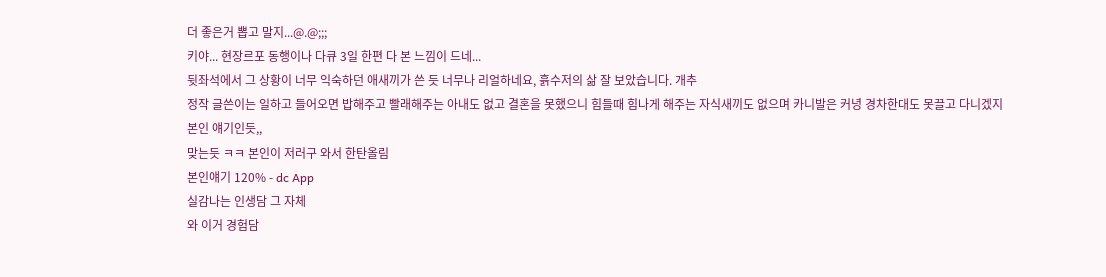더 좋은거 뽑고 말지...@.@;;;
키야... 현장르포 동행이나 다큐 3일 한편 다 본 느낌이 드네...
뒷좌석에서 그 상황이 너무 익숙하던 애새끼가 쓴 듯 너무나 리얼하네요, 흙수저의 삶 잘 보았습니다. 개추
정작 글쓴이는 일하고 들어오면 밥해주고 빨래해주는 아내도 없고 결혼을 못했으니 힘들때 힘나게 해주는 자식새끼도 없으며 카니발은 커녕 경차한대도 못끌고 다니겠지
본인 얘기인듯,,
맞는듯 ㅋㅋ 본인이 저러구 와서 한탄올림
본인얘기 120% - dc App
실감나는 인생담 그 자체
와 이거 경험담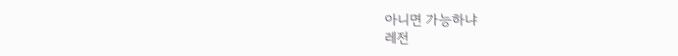아니면 가능하냐
레전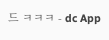드 ㅋㅋㅋ - dc App